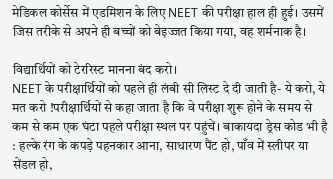मेडिकल कोर्सेस में एडमिशन के लिए NEET की परीक्षा हाल ही हुई। उसमें जिस तरीके से अपने ही बच्चों को बेइज्जत किया गया, वह शर्मनाक है।

विद्यार्थियों को टेररिस्ट मानना बंद करो।
NEET के परीक्षार्थियों को पहले ही लंबी सी लिस्ट दे दी जाती है- ये करो, ये मत करो !परीक्षार्थियों से कहा जाता है कि वे परीक्षा शुरू होने के समय से कम से कम एक घंटा पहले परीक्षा स्थल पर पहुंचें। बाकायदा ड्रेस कोड भी है : हल्के रंग के कपड़े पहनकार आना, साधारण पैंट हो, पाँव में स्लीपर या सेंडल हो,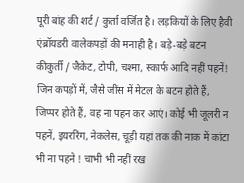पूरी बांह की शर्ट / कुर्ता वर्जित है। लड़कियों के लिए हैवी एंब्रॉयडरी वालेकपड़ों की मनाही है। बड़े-बड़े बटन कीकुर्ती / जैकेट, टोपी, चश्मा, स्कार्फ आदि नहीं पहनें! जिन कपड़ों में, जैसे जींस में मेटल के बटन होते हैं, जिप्पर होते हैं, वह ना पहन कर आएं। कोई भी जूलरी न पहनें, इयररिंग, नेकलेस, चूड़ी यहां तक की नाक में कांटा भी ना पहने ! चाभी भी नहीं रख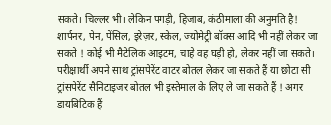सकते। चिल्लर भी। लेकिन पगड़ी, हिजाब, कंठीमाला की अनुमति है! शार्पनर, पेन, पेंसिल, इरेज़र, स्केल, ज्योमेट्री बॉक्स आदि भी नहीं लेकर जा सकते ! कोई भी मैटेलिक आइटम, चाहे वह घड़ी हो, लेकर नहीं जा सकते।
परीक्षार्थी अपने साथ ट्रांसपेरेंट वाटर बोतल लेकर जा सकते हैं या छोटा सी ट्रांसपेरेंट सैनिटाइजर बोतल भी इस्तेमाल के लिए ले जा सकते हैं ! अगर डायबिटिक हैं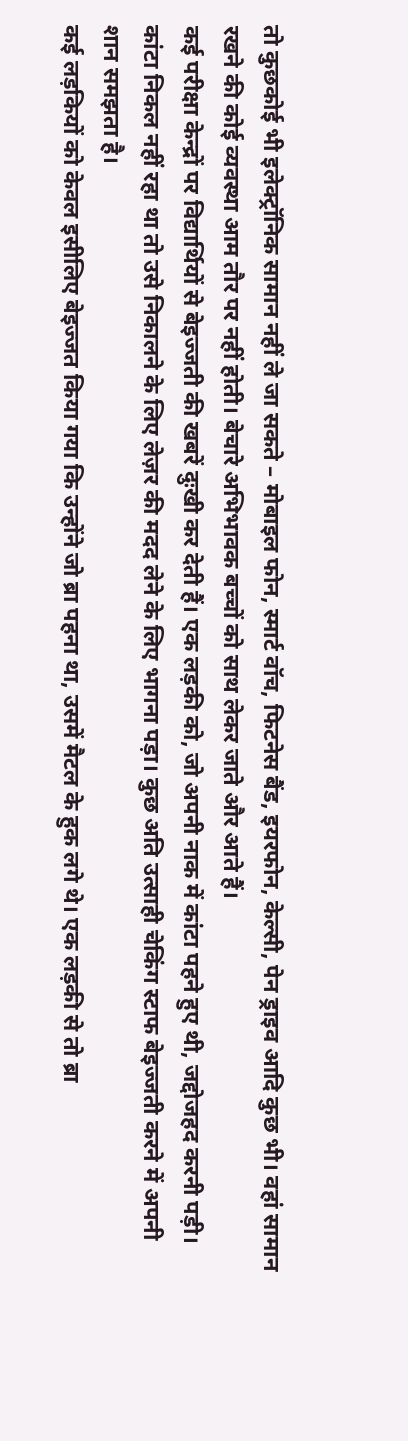तो कुछकोई भी इलेक्ट्रॉनिक सामान नहीं ले जा सकते – मोबाइल फोन, स्मार्ट वॉच, फिटनेस बैंड, इयरफोन, केल्सी, पेन ड्राइव आदि कुछ भी। वहां सामान रखने की कोई व्यवस्था आम तौर पर नहीं होती। बेचारे अभिभावक बच्चों को साथ लेकर जाते और आते हैं।
कई परीक्षा केन्द्रों पर विद्यार्थियों से बेइज्जती की खबरें दुःखी कर देती हैं। एक लड़की को, जो अपनी नाक में कांटा पहने हुए थी, जद्दोजहद करनी पड़ी। कांटा निकल नहीं रहा था तो उसे निकालने के लिए लेज़र की मदद लेने के लिए भागना पड़ा। कुछ अति उत्साही चेकिंग स्टाफ बेइज्जती करने में अपनी शान समझता है।
कई लड़कियों को केवल इसीलिए बेइज्जत किया गया कि उन्होंने जो ब्रा पहना था, उसमें मैटल के हुक लगे थे। एक लड़की से तो ब्रा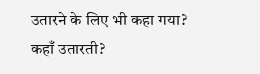उतारने के लिए भी कहा गया? कहाँ उतारती?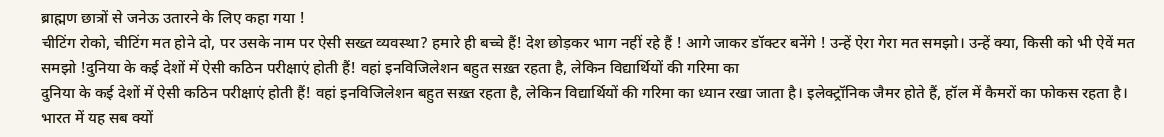ब्राह्मण छात्रों से जनेऊ उतारने के लिए कहा गया !
चीटिंग रोको, चीटिंग मत होने दो, पर उसके नाम पर ऐसी सख्त व्यवस्था? हमारे ही बच्चे हैं! देश छोड़कर भाग नहीं रहे हैं ! आगे जाकर डॉक्टर बनेंगे ! उन्हें ऐरा गेरा मत समझो। उन्हें क्या, किसी को भी ऐवें मत समझो !दुनिया के कई देशों में ऐसी कठिन परीक्षाएं होती हैं! वहां इनविजिलेशन बहुत सख़्त रहता है, लेकिन विद्यार्थियों की गरिमा का
दुनिया के कई देशों में ऐसी कठिन परीक्षाएं होती हैं! वहां इनविजिलेशन बहुत सख़्त रहता है, लेकिन विद्यार्थियों की गरिमा का ध्यान रखा जाता है। इलेक्ट्रॉनिक जैमर होते हैं, हॉल में कैमरों का फोकस रहता है। भारत में यह सब क्यों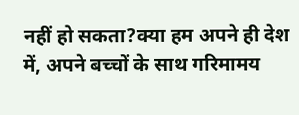नहीं हो सकता?क्या हम अपने ही देश में, अपने बच्चों के साथ गरिमामय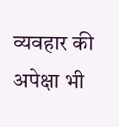व्यवहार की अपेक्षा भी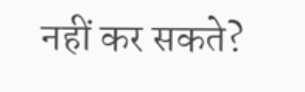नहीं कर सकते?